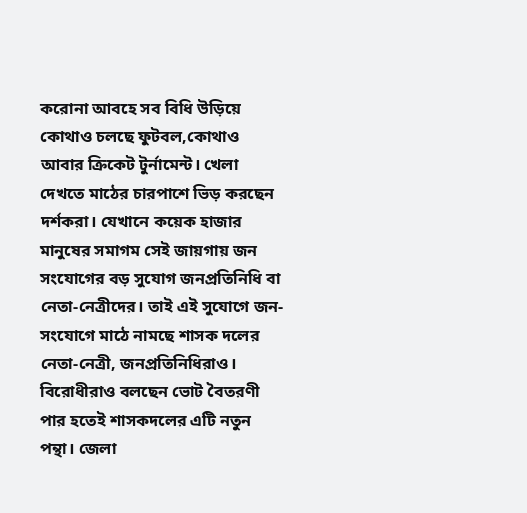করোনা আবহে সব বিধি উড়িয়ে কোথাও চলছে ফুটবল,কোথাও আবার ক্রিকেট টুর্নামেন্ট। খেলা দেখতে মাঠের চারপাশে ভিড় করছেন দর্শকরা। যেখানে কয়েক হাজার মানুষের সমাগম সেই জায়গায় জন সংযোগের বড় সুযোগ জনপ্রতিনিধি বা নেতা-নেত্রীদের। তাই এই সুযোগে জন-সংযোগে মাঠে নামছে শাসক দলের নেতা-নেত্রী, জনপ্রতিনিধিরাও। বিরোধীরাও বলছেন ভোট বৈতরণী পার হতেই শাসকদলের এটি নতুন পন্থা। জেলা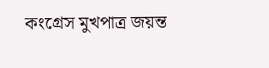কংগ্রেস মুখপাত্র জয়ন্ত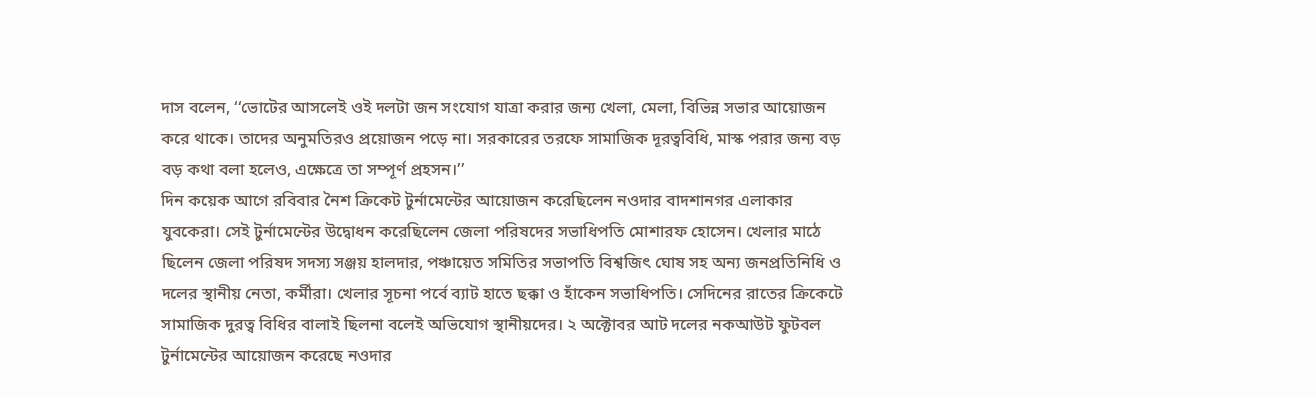দাস বলেন, ‘‘ভোটের আসলেই ওই দলটা জন সংযোগ যাত্রা করার জন্য খেলা, মেলা, বিভিন্ন সভার আয়োজন করে থাকে। তাদের অনুমতিরও প্রয়োজন পড়ে না। সরকারের তরফে সামাজিক দূরত্ববিধি, মাস্ক পরার জন্য বড় বড় কথা বলা হলেও, এক্ষেত্রে তা সম্পূর্ণ প্রহসন।’’
দিন কয়েক আগে রবিবার নৈশ ক্রিকেট টুর্নামেন্টের আয়োজন করেছিলেন নওদার বাদশানগর এলাকার যুবকেরা। সেই টুর্নামেন্টের উদ্বোধন করেছিলেন জেলা পরিষদের সভাধিপতি মোশারফ হোসেন। খেলার মাঠে ছিলেন জেলা পরিষদ সদস্য সঞ্জয় হালদার, পঞ্চায়েত সমিতির সভাপতি বিশ্বজিৎ ঘোষ সহ অন্য জনপ্রতিনিধি ও দলের স্থানীয় নেতা, কর্মীরা। খেলার সূচনা পর্বে ব্যাট হাতে ছক্কা ও হাঁকেন সভাধিপতি। সেদিনের রাতের ক্রিকেটে সামাজিক দুরত্ব বিধির বালাই ছিলনা বলেই অভিযোগ স্থানীয়দের। ২ অক্টোবর আট দলের নকআউট ফুটবল টুর্নামেন্টের আয়োজন করেছে নওদার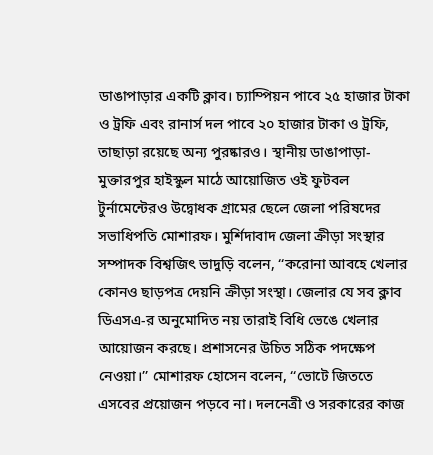ডাঙাপাড়ার একটি ক্লাব। চ্যাম্পিয়ন পাবে ২৫ হাজার টাকা ও ট্রফি এবং রানার্স দল পাবে ২০ হাজার টাকা ও ট্রফি, তাছাড়া রয়েছে অন্য পুরষ্কারও। স্থানীয় ডাঙাপাড়া- মুক্তারপুর হাইস্কুল মাঠে আয়োজিত ওই ফুটবল টুর্নামেন্টেরও উদ্বোধক গ্রামের ছেলে জেলা পরিষদের সভাধিপতি মোশারফ। মুর্শিদাবাদ জেলা ক্রীড়া সংস্থার সম্পাদক বিশ্বজিৎ ভাদুড়ি বলেন, ‘‘করোনা আবহে খেলার কোনও ছাড়পত্র দেয়নি ক্রীড়া সংস্থা। জেলার যে সব ক্লাব ডিএসএ-র অনুমোদিত নয় তারাই বিধি ভেঙে খেলার আয়োজন করছে। প্রশাসনের উচিত সঠিক পদক্ষেপ নেওয়া।’’ মোশারফ হোসেন বলেন, ‘‘ভোটে জিততে এসবের প্রয়োজন পড়বে না। দলনেত্রী ও সরকারের কাজ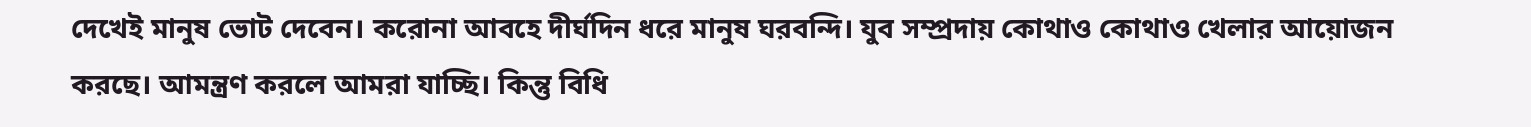দেখেই মানুষ ভোট দেবেন। করোনা আবহে দীর্ঘদিন ধরে মানুষ ঘরবন্দি। যুব সম্প্রদায় কোথাও কোথাও খেলার আয়োজন করছে। আমন্ত্রণ করলে আমরা যাচ্ছি। কিন্তু বিধি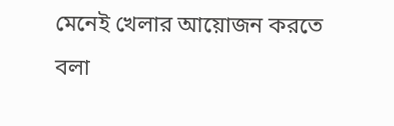মেনেই খেলার আয়োজন করতে বলা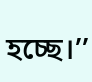হচ্ছে।’’